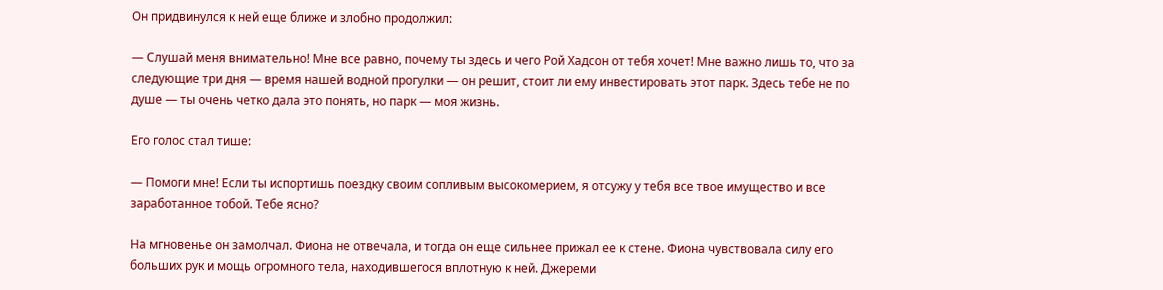Он придвинулся к ней еще ближе и злобно продолжил:

— Слушай меня внимательно! Мне все равно, почему ты здесь и чего Рой Хадсон от тебя хочет! Мне важно лишь то, что за следующие три дня — время нашей водной прогулки — он решит, стоит ли ему инвестировать этот парк. Здесь тебе не по душе — ты очень четко дала это понять, но парк — моя жизнь.

Его голос стал тише:

— Помоги мне! Если ты испортишь поездку своим сопливым высокомерием, я отсужу у тебя все твое имущество и все заработанное тобой. Тебе ясно?

На мгновенье он замолчал. Фиона не отвечала, и тогда он еще сильнее прижал ее к стене. Фиона чувствовала силу его больших рук и мощь огромного тела, находившегося вплотную к ней. Джереми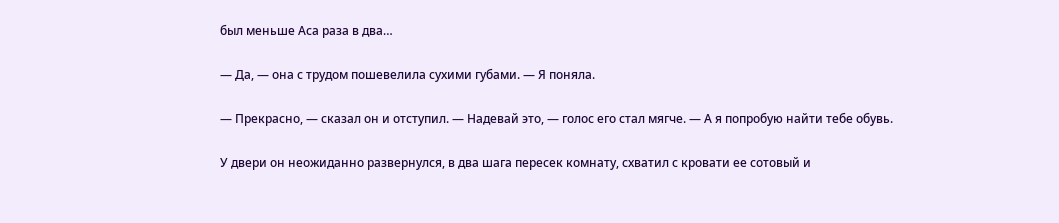был меньше Аса раза в два…

— Да, — она с трудом пошевелила сухими губами. — Я поняла.

— Прекрасно, — сказал он и отступил. — Надевай это, — голос его стал мягче. — А я попробую найти тебе обувь.

У двери он неожиданно развернулся, в два шага пересек комнату, схватил с кровати ее сотовый и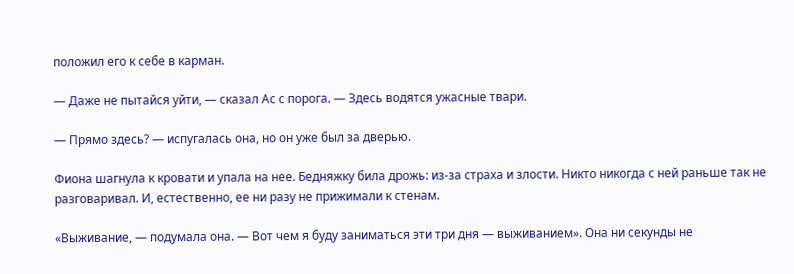положил его к себе в карман.

— Даже не пытайся уйти, — сказал Ас с порога. — Здесь водятся ужасные твари.

— Прямо здесь? — испугалась она, но он уже был за дверью.

Фиона шагнула к кровати и упала на нее. Бедняжку била дрожь: из-за страха и злости. Никто никогда с ней раньше так не разговаривал. И, естественно, ее ни разу не прижимали к стенам.

«Выживание, — подумала она. — Вот чем я буду заниматься эти три дня — выживанием». Она ни секунды не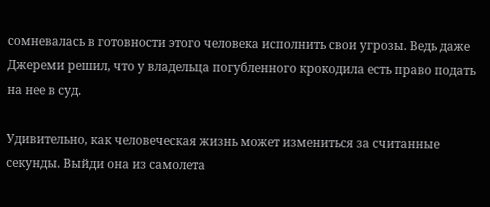сомневалась в готовности этого человека исполнить свои угрозы. Ведь даже Джереми решил, что у владельца погубленного крокодила есть право подать на нее в суд.

Удивительно, как человеческая жизнь может измениться за считанные секунды. Выйди она из самолета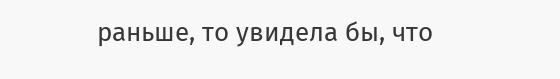раньше, то увидела бы, что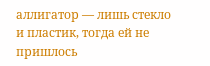аллигатор — лишь стекло и пластик, тогда ей не пришлось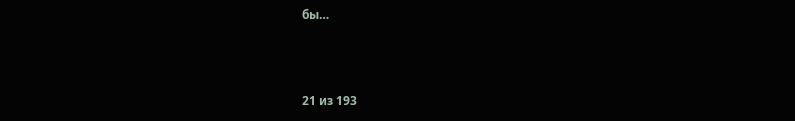бы…



21 из 193